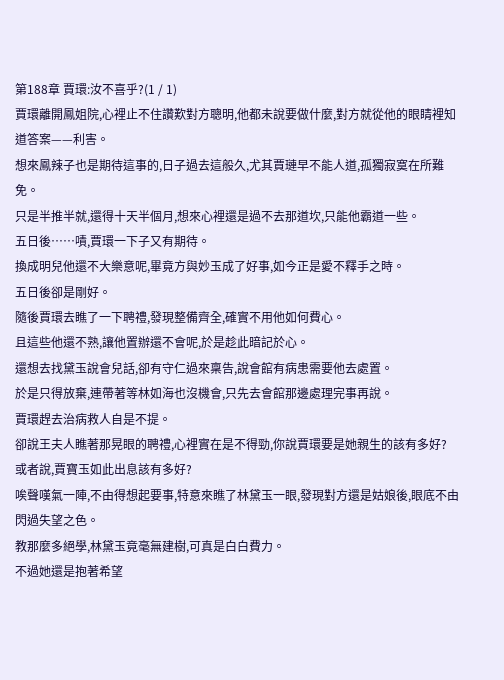第188章 賈環:汝不喜乎?(1 / 1)
賈環離開鳳姐院,心裡止不住讚歎對方聰明,他都未說要做什麼,對方就從他的眼睛裡知道答案——利害。
想來鳳辣子也是期待這事的,日子過去這般久,尤其賈璉早不能人道,孤獨寂寞在所難免。
只是半推半就,還得十天半個月,想來心裡還是過不去那道坎,只能他霸道一些。
五日後……嘖,賈環一下子又有期待。
換成明兒他還不大樂意呢,畢竟方與妙玉成了好事,如今正是愛不釋手之時。
五日後卻是剛好。
隨後賈環去瞧了一下聘禮,發現整備齊全,確實不用他如何費心。
且這些他還不熟,讓他置辦還不會呢,於是趁此暗記於心。
還想去找黛玉說會兒話,卻有守仁過來稟告,說會館有病患需要他去處置。
於是只得放棄,連帶著等林如海也沒機會,只先去會館那邊處理完事再說。
賈環趕去治病救人自是不提。
卻說王夫人瞧著那晃眼的聘禮,心裡實在是不得勁,你說賈環要是她親生的該有多好?
或者說,賈寶玉如此出息該有多好?
唉聲嘆氣一陣,不由得想起要事,特意來瞧了林黛玉一眼,發現對方還是姑娘後,眼底不由閃過失望之色。
教那麼多絕學,林黛玉竟毫無建樹,可真是白白費力。
不過她還是抱著希望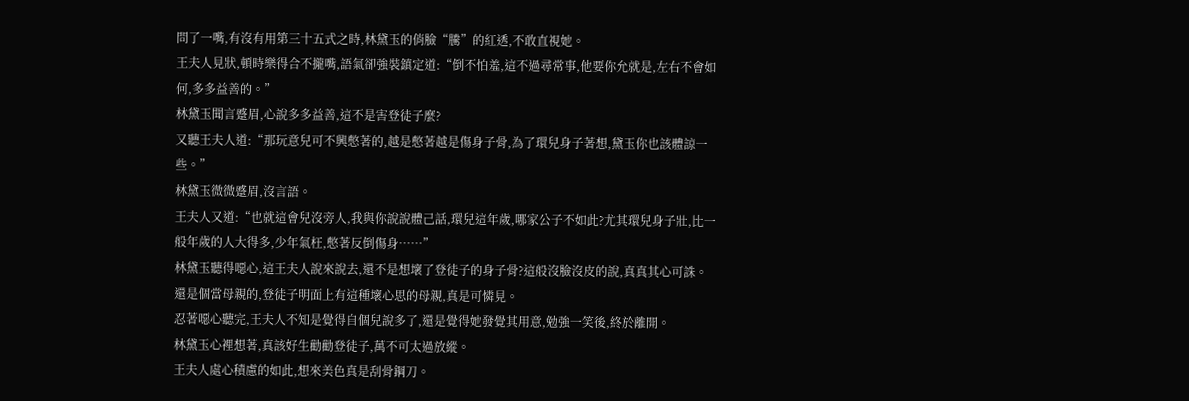問了一嘴,有沒有用第三十五式之時,林黛玉的俏臉“騰”的紅透,不敢直視她。
王夫人見狀,頓時樂得合不攏嘴,語氣卻強裝鎮定道:“倒不怕羞,這不過尋常事,他要你允就是,左右不會如何,多多益善的。”
林黛玉聞言蹙眉,心說多多益善,這不是害登徒子麼?
又聽王夫人道:“那玩意兒可不興憋著的,越是憋著越是傷身子骨,為了環兒身子著想,黛玉你也該體諒一些。”
林黛玉微微蹙眉,沒言語。
王夫人又道:“也就這會兒沒旁人,我與你說說體己話,環兒這年歲,哪家公子不如此?尤其環兒身子壯,比一般年歲的人大得多,少年氣枉,憋著反倒傷身……”
林黛玉聽得噁心,這王夫人說來說去,還不是想壞了登徒子的身子骨?這般沒臉沒皮的說,真真其心可誅。
還是個當母親的,登徒子明面上有這種壞心思的母親,真是可憐見。
忍著噁心聽完,王夫人不知是覺得自個兒說多了,還是覺得她發覺其用意,勉強一笑後,終於離開。
林黛玉心裡想著,真該好生勸勸登徒子,萬不可太過放縱。
王夫人處心積慮的如此,想來美色真是刮骨鋼刀。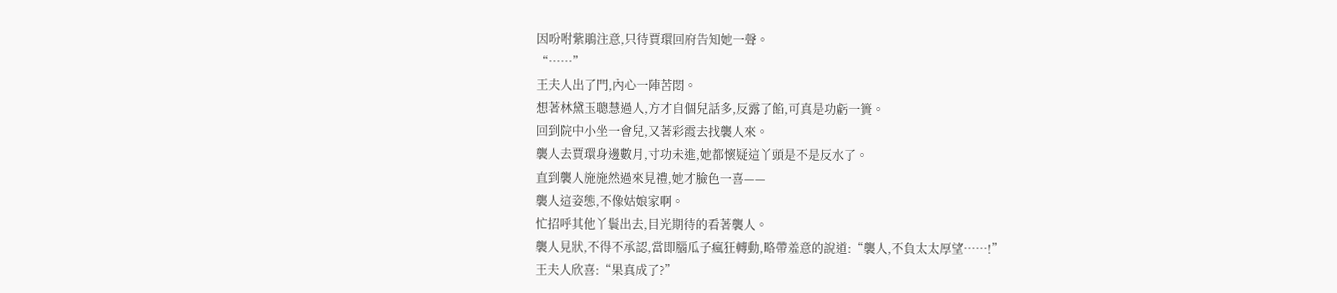因吩咐紫鵑注意,只待賈環回府告知她一聲。
“……”
王夫人出了門,內心一陣苦悶。
想著林黛玉聰慧過人,方才自個兒話多,反露了餡,可真是功虧一簣。
回到院中小坐一會兒,又著彩霞去找襲人來。
襲人去賈環身邊數月,寸功未進,她都懷疑這丫頭是不是反水了。
直到襲人施施然過來見禮,她才臉色一喜——
襲人這姿態,不像姑娘家啊。
忙招呼其他丫鬟出去,目光期待的看著襲人。
襲人見狀,不得不承認,當即腦瓜子瘋狂轉動,略帶羞意的說道:“襲人,不負太太厚望……!”
王夫人欣喜:“果真成了?”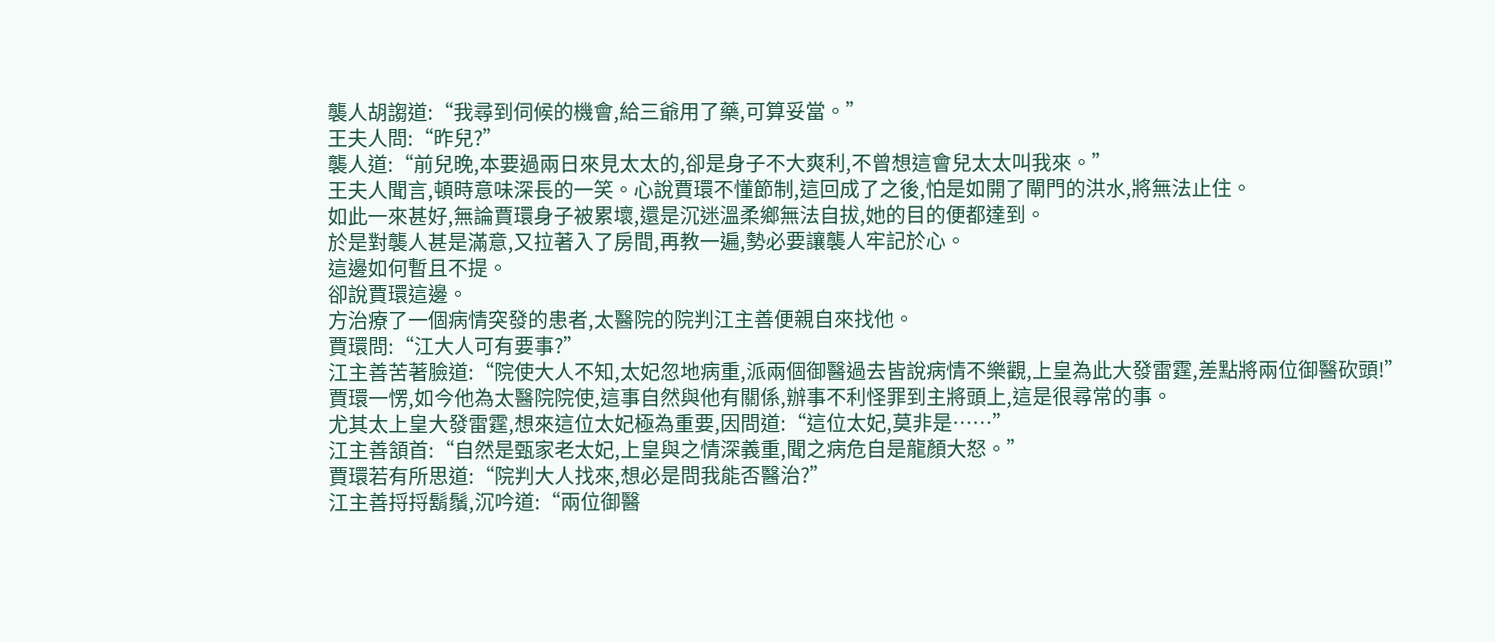襲人胡謅道:“我尋到伺候的機會,給三爺用了藥,可算妥當。”
王夫人問:“昨兒?”
襲人道:“前兒晚,本要過兩日來見太太的,卻是身子不大爽利,不曾想這會兒太太叫我來。”
王夫人聞言,頓時意味深長的一笑。心說賈環不懂節制,這回成了之後,怕是如開了閘門的洪水,將無法止住。
如此一來甚好,無論賈環身子被累壞,還是沉迷溫柔鄉無法自拔,她的目的便都達到。
於是對襲人甚是滿意,又拉著入了房間,再教一遍,勢必要讓襲人牢記於心。
這邊如何暫且不提。
卻說賈環這邊。
方治療了一個病情突發的患者,太醫院的院判江主善便親自來找他。
賈環問:“江大人可有要事?”
江主善苦著臉道:“院使大人不知,太妃忽地病重,派兩個御醫過去皆說病情不樂觀,上皇為此大發雷霆,差點將兩位御醫砍頭!”
賈環一愣,如今他為太醫院院使,這事自然與他有關係,辦事不利怪罪到主將頭上,這是很尋常的事。
尤其太上皇大發雷霆,想來這位太妃極為重要,因問道:“這位太妃,莫非是……”
江主善頷首:“自然是甄家老太妃,上皇與之情深義重,聞之病危自是龍顏大怒。”
賈環若有所思道:“院判大人找來,想必是問我能否醫治?”
江主善捋捋鬍鬚,沉吟道:“兩位御醫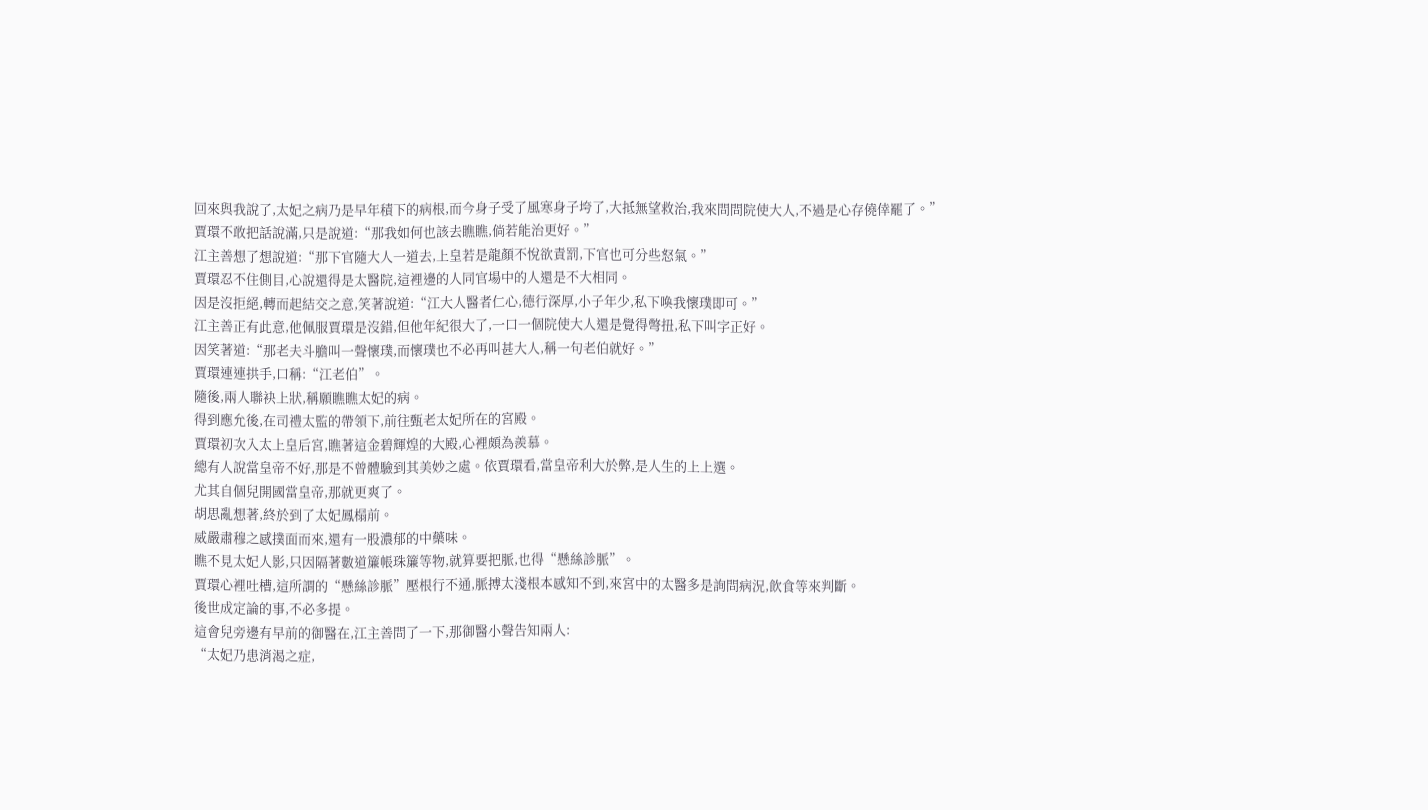回來與我說了,太妃之病乃是早年積下的病根,而今身子受了風寒身子垮了,大抵無望救治,我來問問院使大人,不過是心存僥倖罷了。”
賈環不敢把話說滿,只是說道:“那我如何也該去瞧瞧,倘若能治更好。”
江主善想了想說道:“那下官隨大人一道去,上皇若是龍顏不悅欲責罰,下官也可分些怒氣。”
賈環忍不住側目,心說還得是太醫院,這裡邊的人同官場中的人還是不大相同。
因是沒拒絕,轉而起結交之意,笑著說道:“江大人醫者仁心,德行深厚,小子年少,私下喚我懷璞即可。”
江主善正有此意,他佩服賈環是沒錯,但他年紀很大了,一口一個院使大人還是覺得彆扭,私下叫字正好。
因笑著道:“那老夫斗膽叫一聲懷璞,而懷璞也不必再叫甚大人,稱一句老伯就好。”
賈環連連拱手,口稱:“江老伯”。
隨後,兩人聯袂上狀,稱願瞧瞧太妃的病。
得到應允後,在司禮太監的帶領下,前往甄老太妃所在的宮殿。
賈環初次入太上皇后宮,瞧著這金碧輝煌的大殿,心裡頗為羨慕。
總有人說當皇帝不好,那是不曾體驗到其美妙之處。依賈環看,當皇帝利大於弊,是人生的上上選。
尤其自個兒開國當皇帝,那就更爽了。
胡思亂想著,終於到了太妃鳳榻前。
威嚴肅穆之感撲面而來,還有一股濃郁的中藥味。
瞧不見太妃人影,只因隔著數道簾帳珠簾等物,就算要把脈,也得“懸絲診脈”。
賈環心裡吐槽,這所謂的“懸絲診脈”壓根行不通,脈搏太淺根本感知不到,來宮中的太醫多是詢問病況,飲食等來判斷。
後世成定論的事,不必多提。
這會兒旁邊有早前的御醫在,江主善問了一下,那御醫小聲告知兩人:
“太妃乃患消渴之症,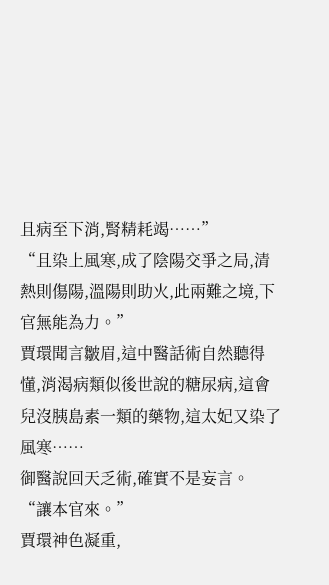且病至下消,腎精耗竭……”
“且染上風寒,成了陰陽交爭之局,清熱則傷陽,溫陽則助火,此兩難之境,下官無能為力。”
賈環聞言皺眉,這中醫話術自然聽得懂,消渴病類似後世說的糖尿病,這會兒沒胰島素一類的藥物,這太妃又染了風寒……
御醫說回天乏術,確實不是妄言。
“讓本官來。”
賈環神色凝重,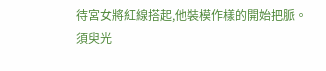待宮女將紅線搭起,他裝模作樣的開始把脈。
須臾光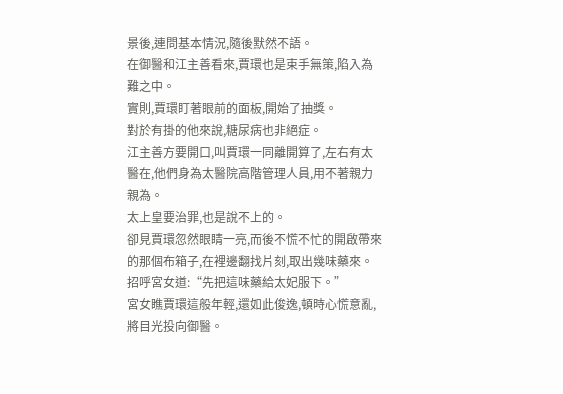景後,連問基本情況,隨後默然不語。
在御醫和江主善看來,賈環也是束手無策,陷入為難之中。
實則,賈環盯著眼前的面板,開始了抽獎。
對於有掛的他來說,糖尿病也非絕症。
江主善方要開口,叫賈環一同離開算了,左右有太醫在,他們身為太醫院高階管理人員,用不著親力親為。
太上皇要治罪,也是說不上的。
卻見賈環忽然眼睛一亮,而後不慌不忙的開啟帶來的那個布箱子,在裡邊翻找片刻,取出幾味藥來。
招呼宮女道:“先把這味藥給太妃服下。”
宮女瞧賈環這般年輕,還如此俊逸,頓時心慌意亂,將目光投向御醫。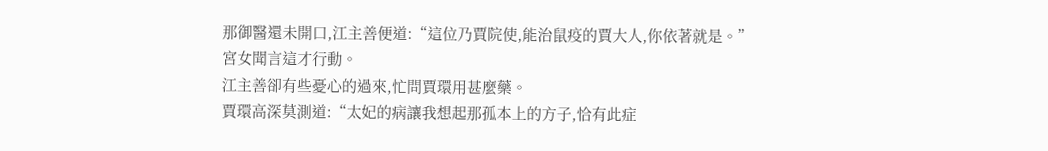那御醫還未開口,江主善便道:“這位乃賈院使,能治鼠疫的賈大人,你依著就是。”
宮女聞言這才行動。
江主善卻有些憂心的過來,忙問賈環用甚麼藥。
賈環高深莫測道:“太妃的病讓我想起那孤本上的方子,恰有此症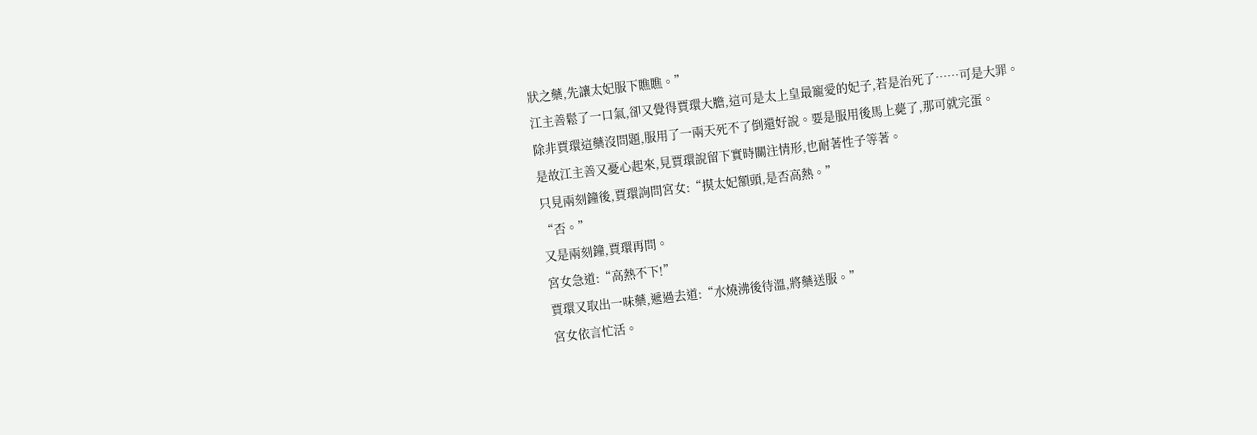狀之藥,先讓太妃服下瞧瞧。”
江主善鬆了一口氣,卻又覺得賈環大膽,這可是太上皇最寵愛的妃子,若是治死了……可是大罪。
除非賈環這藥沒問題,服用了一兩天死不了倒還好說。要是服用後馬上薨了,那可就完蛋。
是故江主善又憂心起來,見賈環說留下實時關注情形,也耐著性子等著。
只見兩刻鐘後,賈環詢問宮女:“摸太妃額頭,是否高熱。”
“否。”
又是兩刻鐘,賈環再問。
宮女急道:“高熱不下!”
賈環又取出一味藥,遞過去道:“水燒沸後待溫,將藥送服。”
宮女依言忙活。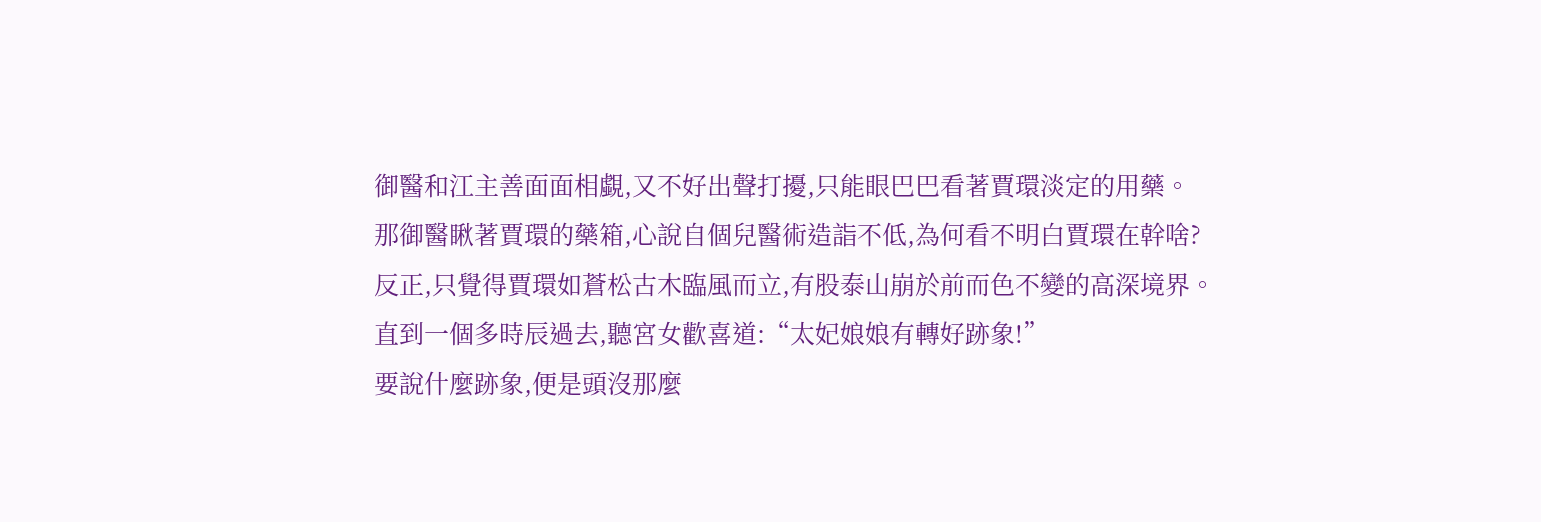御醫和江主善面面相覷,又不好出聲打擾,只能眼巴巴看著賈環淡定的用藥。
那御醫瞅著賈環的藥箱,心說自個兒醫術造詣不低,為何看不明白賈環在幹啥?
反正,只覺得賈環如蒼松古木臨風而立,有股泰山崩於前而色不變的高深境界。
直到一個多時辰過去,聽宮女歡喜道:“太妃娘娘有轉好跡象!”
要說什麼跡象,便是頭沒那麼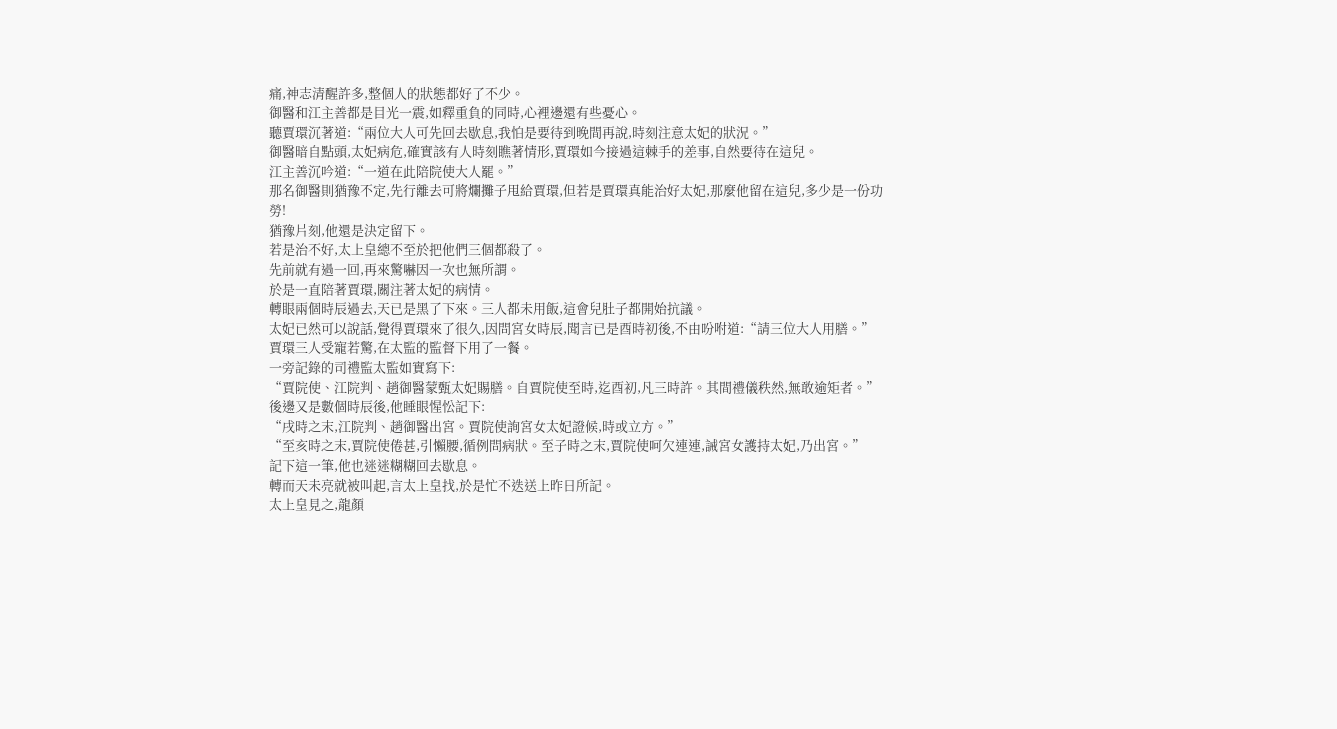痛,神志清醒許多,整個人的狀態都好了不少。
御醫和江主善都是目光一震,如釋重負的同時,心裡邊還有些憂心。
聽賈環沉著道:“兩位大人可先回去歇息,我怕是要待到晚間再說,時刻注意太妃的狀況。”
御醫暗自點頭,太妃病危,確實該有人時刻瞧著情形,賈環如今接過這棘手的差事,自然要待在這兒。
江主善沉吟道:“一道在此陪院使大人罷。”
那名御醫則猶豫不定,先行離去可將爛攤子甩給賈環,但若是賈環真能治好太妃,那麼他留在這兒,多少是一份功勞!
猶豫片刻,他還是決定留下。
若是治不好,太上皇總不至於把他們三個都殺了。
先前就有過一回,再來驚嚇因一次也無所謂。
於是一直陪著賈環,關注著太妃的病情。
轉眼兩個時辰過去,天已是黑了下來。三人都未用飯,這會兒肚子都開始抗議。
太妃已然可以說話,覺得賈環來了很久,因問宮女時辰,聞言已是酉時初後,不由吩咐道:“請三位大人用膳。”
賈環三人受寵若驚,在太監的監督下用了一餐。
一旁記錄的司禮監太監如實寫下:
“賈院使、江院判、趙御醫蒙甄太妃賜膳。自賈院使至時,迄酉初,凡三時許。其間禮儀秩然,無敢逾矩者。”
後邊又是數個時辰後,他睡眼惺忪記下:
“戌時之末,江院判、趙御醫出宮。賈院使詢宮女太妃證候,時或立方。”
“至亥時之末,賈院使倦甚,引懶腰,循例問病狀。至子時之末,賈院使呵欠連連,誡宮女護持太妃,乃出宮。”
記下這一筆,他也迷迷糊糊回去歇息。
轉而天未亮就被叫起,言太上皇找,於是忙不迭送上昨日所記。
太上皇見之,龍顏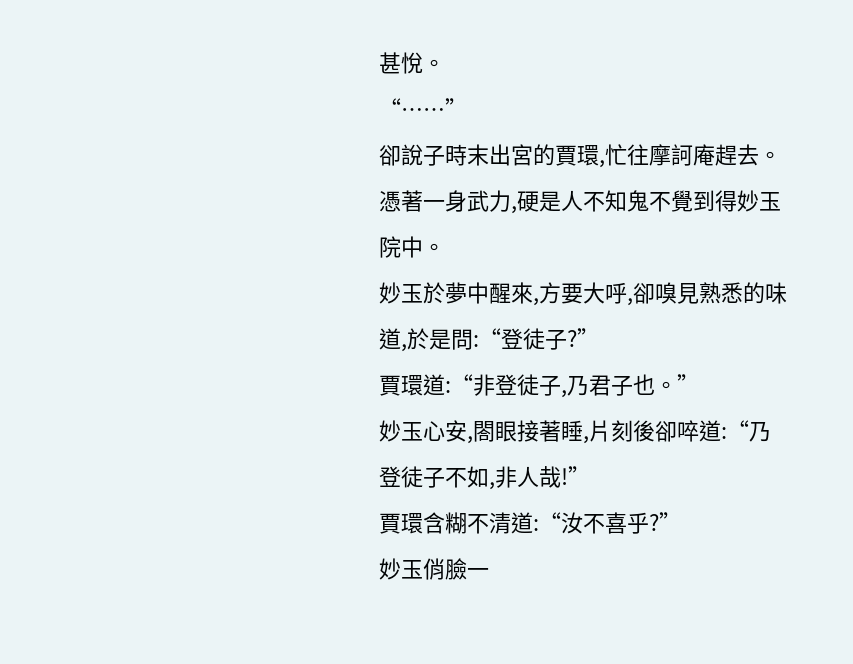甚悅。
“……”
卻說子時末出宮的賈環,忙往摩訶庵趕去。
憑著一身武力,硬是人不知鬼不覺到得妙玉院中。
妙玉於夢中醒來,方要大呼,卻嗅見熟悉的味道,於是問:“登徒子?”
賈環道:“非登徒子,乃君子也。”
妙玉心安,閤眼接著睡,片刻後卻啐道:“乃登徒子不如,非人哉!”
賈環含糊不清道:“汝不喜乎?”
妙玉俏臉一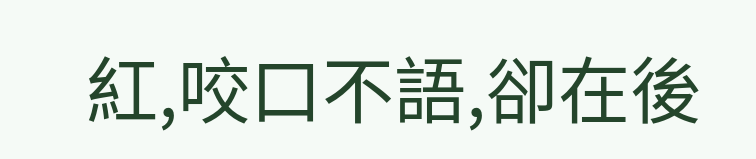紅,咬口不語,卻在後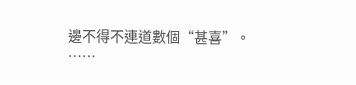邊不得不連道數個“甚喜”。
……